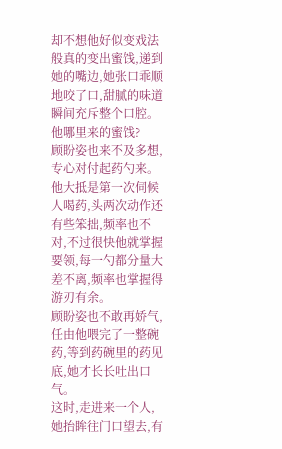却不想他好似变戏法般真的变出蜜饯,递到她的嘴边,她张口乖顺地咬了口,甜腻的味道瞬间充斥整个口腔。
他哪里来的蜜饯?
顾盼姿也来不及多想,专心对付起药勺来。
他大抵是第一次伺候人喝药,头两次动作还有些笨拙,频率也不对,不过很快他就掌握要领,每一勺都分量大差不离,频率也掌握得游刃有余。
顾盼姿也不敢再娇气,任由他喂完了一整碗药,等到药碗里的药见底,她才长长吐出口气。
这时,走进来一个人,她抬眸往门口望去,有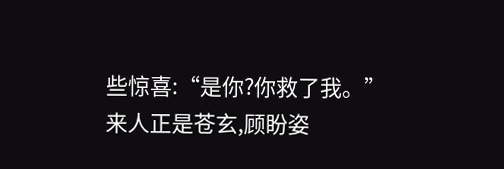些惊喜:“是你?你救了我。”
来人正是苍玄,顾盼姿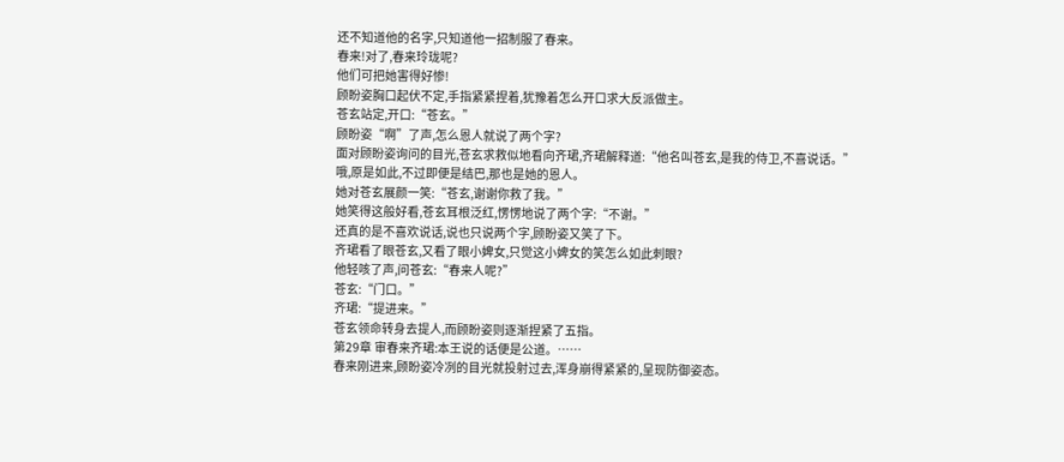还不知道他的名字,只知道他一招制服了春来。
春来!对了,春来玲珑呢?
他们可把她害得好惨!
顾盼姿胸口起伏不定,手指紧紧捏着,犹豫着怎么开口求大反派做主。
苍玄站定,开口:“苍玄。”
顾盼姿“啊”了声,怎么恩人就说了两个字?
面对顾盼姿询问的目光,苍玄求救似地看向齐珺,齐珺解释道:“他名叫苍玄,是我的侍卫,不喜说话。”
哦,原是如此,不过即便是结巴,那也是她的恩人。
她对苍玄展颜一笑:“苍玄,谢谢你救了我。”
她笑得这般好看,苍玄耳根泛红,愣愣地说了两个字:“不谢。”
还真的是不喜欢说话,说也只说两个字,顾盼姿又笑了下。
齐珺看了眼苍玄,又看了眼小婢女,只觉这小婢女的笑怎么如此刺眼?
他轻咳了声,问苍玄:“春来人呢?”
苍玄:“门口。”
齐珺:“提进来。”
苍玄领命转身去提人,而顾盼姿则逐渐捏紧了五指。
第29章 审春来齐珺:本王说的话便是公道。……
春来刚进来,顾盼姿冷冽的目光就投射过去,浑身崩得紧紧的,呈现防御姿态。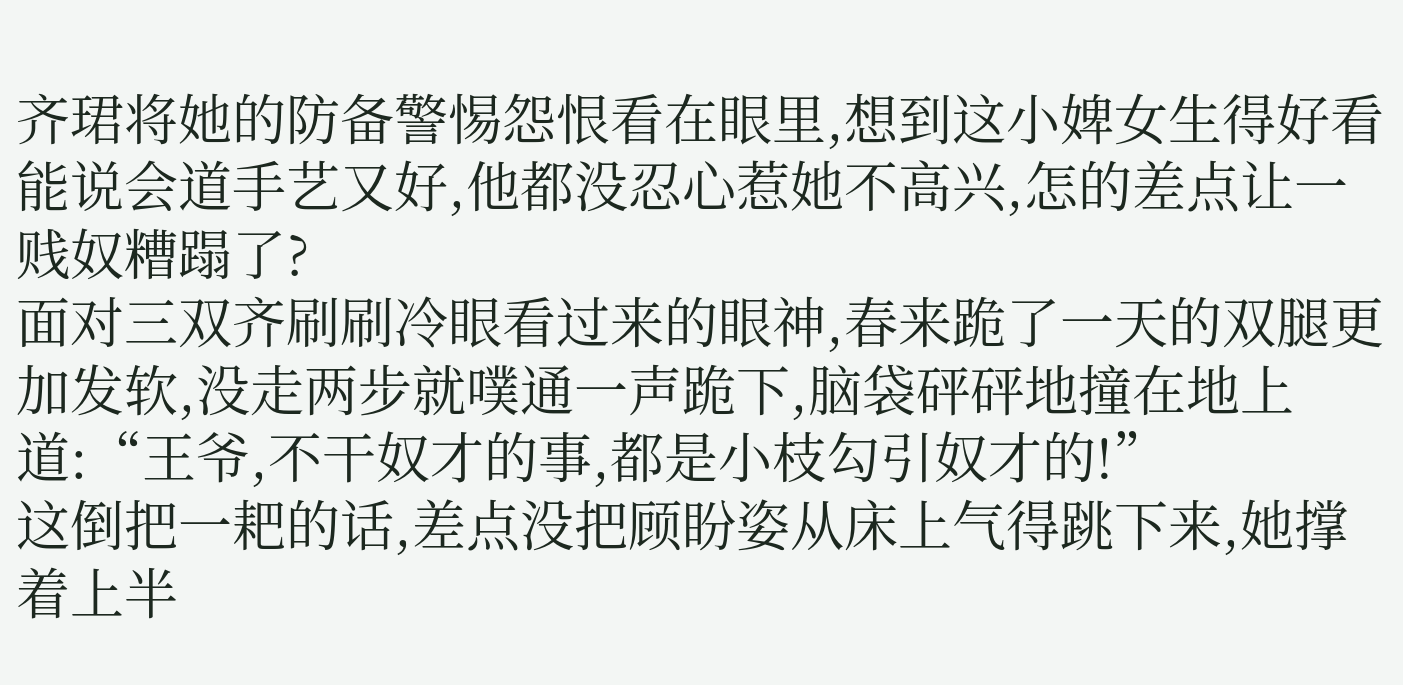齐珺将她的防备警惕怨恨看在眼里,想到这小婢女生得好看能说会道手艺又好,他都没忍心惹她不高兴,怎的差点让一贱奴糟蹋了?
面对三双齐刷刷冷眼看过来的眼神,春来跪了一天的双腿更加发软,没走两步就噗通一声跪下,脑袋砰砰地撞在地上道:“王爷,不干奴才的事,都是小枝勾引奴才的!”
这倒把一耙的话,差点没把顾盼姿从床上气得跳下来,她撑着上半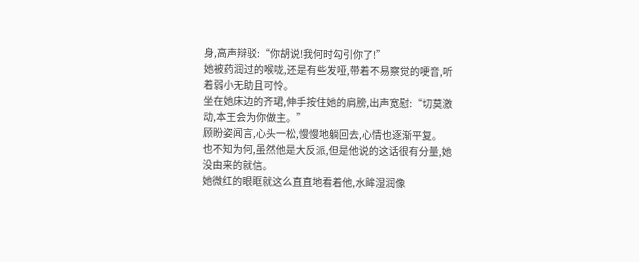身,高声辩驳:“你胡说!我何时勾引你了!”
她被药润过的喉咙,还是有些发哑,带着不易察觉的哽音,听着弱小无助且可怜。
坐在她床边的齐珺,伸手按住她的肩膀,出声宽慰:“切莫激动,本王会为你做主。”
顾盼姿闻言,心头一松,慢慢地躺回去,心情也逐渐平复。
也不知为何,虽然他是大反派,但是他说的这话很有分量,她没由来的就信。
她微红的眼眶就这么直直地看着他,水眸湿润像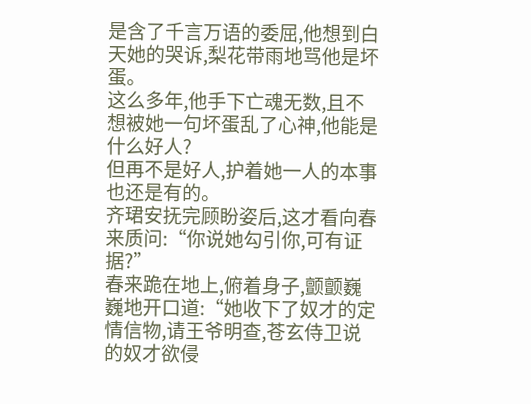是含了千言万语的委屈,他想到白天她的哭诉,梨花带雨地骂他是坏蛋。
这么多年,他手下亡魂无数,且不想被她一句坏蛋乱了心神,他能是什么好人?
但再不是好人,护着她一人的本事也还是有的。
齐珺安抚完顾盼姿后,这才看向春来质问:“你说她勾引你,可有证据?”
春来跪在地上,俯着身子,颤颤巍巍地开口道:“她收下了奴才的定情信物,请王爷明查,苍玄侍卫说的奴才欲侵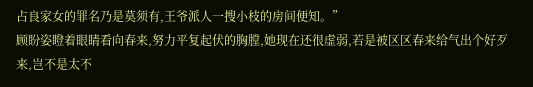占良家女的罪名乃是莫须有,王爷派人一搜小枝的房间便知。”
顾盼姿瞪着眼睛看向春来,努力平复起伏的胸膛,她现在还很虚弱,若是被区区春来给气出个好歹来,岂不是太不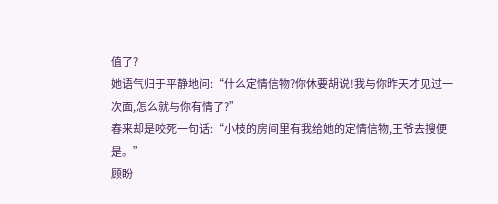值了?
她语气归于平静地问:“什么定情信物?你休要胡说!我与你昨天才见过一次面,怎么就与你有情了?”
春来却是咬死一句话:“小枝的房间里有我给她的定情信物,王爷去搜便是。”
顾盼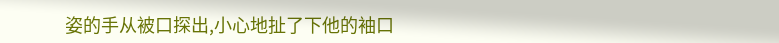姿的手从被口探出,小心地扯了下他的袖口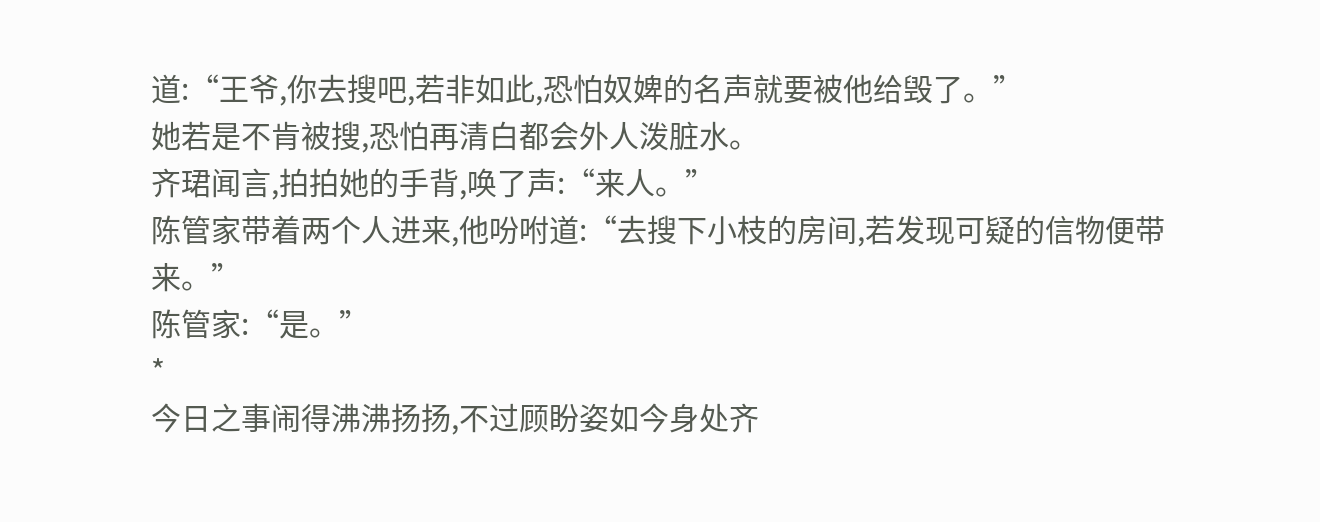道:“王爷,你去搜吧,若非如此,恐怕奴婢的名声就要被他给毁了。”
她若是不肯被搜,恐怕再清白都会外人泼脏水。
齐珺闻言,拍拍她的手背,唤了声:“来人。”
陈管家带着两个人进来,他吩咐道:“去搜下小枝的房间,若发现可疑的信物便带来。”
陈管家:“是。”
*
今日之事闹得沸沸扬扬,不过顾盼姿如今身处齐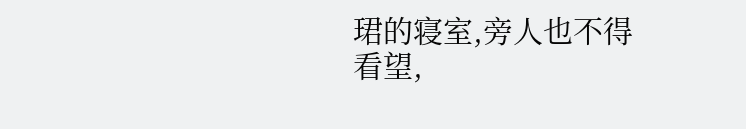珺的寝室,旁人也不得看望,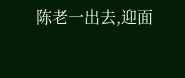陈老一出去,迎面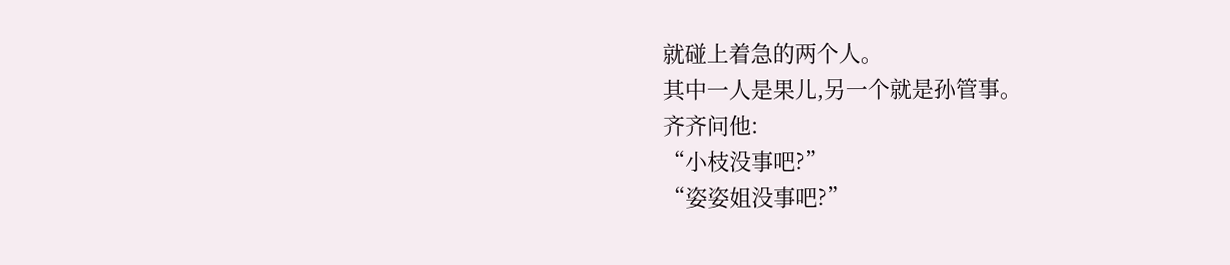就碰上着急的两个人。
其中一人是果儿,另一个就是孙管事。
齐齐问他:
“小枝没事吧?”
“姿姿姐没事吧?”